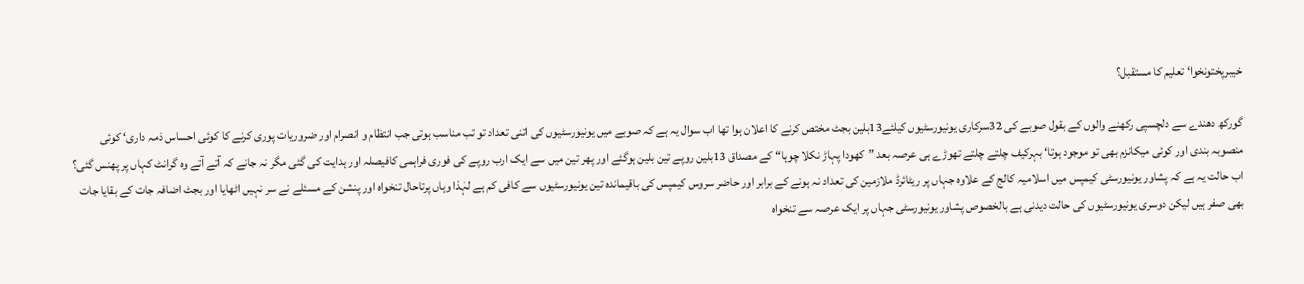خیبرپختونخوا‘ تعلیم کا مستقبل؟

گورکھ دھندے سے دلچسپی رکھنے والوں کے بقول صوبے کی 32سرکاری یونیورسٹیوں کیلئے13بلین بجٹ مختص کرنے کا اعلان ہوا تھا اب سوال یہ ہے کہ صوبے میں یونیورسٹیوں کی اتنی تعداد تو تب مناسب ہوتی جب انتظام و انصرام اور ضروریات پوری کرنے کا کوئی احساس ذمہ داری‘ کوئی منصوبہ بندی اور کوئی میکانزم بھی تو موجود ہوتا‘ بہرکیف چلتے چلتے تھوڑے ہی عرصہ بعد ”کھودا پہاڑ نکلا چوہا“ کے مصداق 13بلین روپے تین بلین ہوگئے اور پھر تین میں سے ایک ارب روپے کی فوری فراہمی کافیصلہ اور ہدایت کی گئی مگر نہ جانے کہ آتے آتے وہ گرانٹ کہاں پر پھنس گئی؟ اب حالت یہ ہے کہ پشاور یونیورسٹی کیمپس میں اسلامیہ کالج کے علاوہ جہاں پر ریٹائرڈ ملازمین کی تعداد نہ ہونے کے برابر اور حاضر سروس کیمپس کی باقیماندہ تین یونیورسٹیوں سے کافی کم ہے لہٰذا وہاں پرتاحال تنخواہ اور پنشن کے مسئلے نے سر نہیں اٹھایا اور بجٹ اضافہ جات کے بقایا جات بھی صفر ہیں لیکن دوسری یونیورسٹیوں کی حالت دیدنی ہے بالخصوص پشاور یونیورسٹی جہاں پر ایک عرصہ سے تنخواہ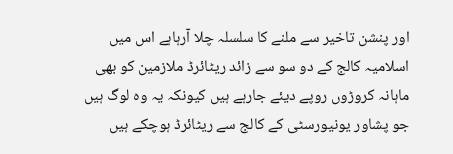اور پنشن تاخیر سے ملنے کا سلسلہ چلا آرہاہے اس میں اسلامیہ کالج کے دو سو سے زائد ریٹائرڈ ملازمین کو بھی ماہانہ کروڑوں روپے دیئے جارہے ہیں کیونکہ یہ وہ لوگ ہیں جو پشاور یونیورسٹی کے کالج سے ریٹائرڈ ہوچکے ہیں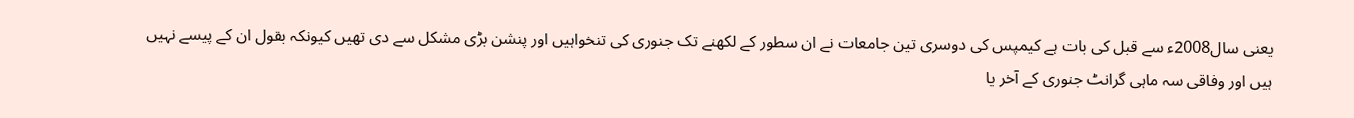یعنی سال2008ء سے قبل کی بات ہے کیمپس کی دوسری تین جامعات نے ان سطور کے لکھنے تک جنوری کی تنخواہیں اور پنشن بڑی مشکل سے دی تھیں کیونکہ بقول ان کے پیسے نہیں ہیں اور وفاقی سہ ماہی گرانٹ جنوری کے آخر یا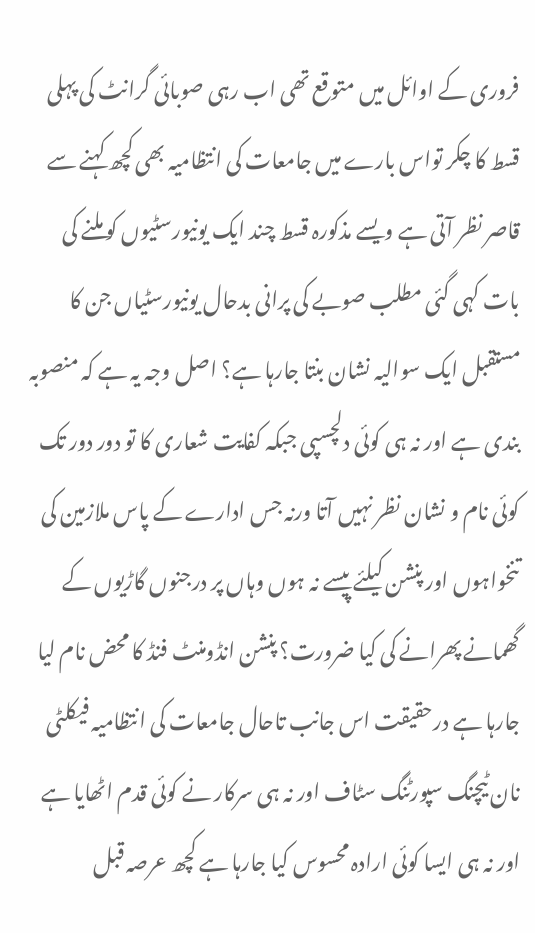فروری کے اوائل میں متوقع تھی اب رہی صوبائی گرانٹ کی پہلی قسط کا چکر تواس بارے میں جامعات کی انتظامیہ بھی کچھ کہنے سے قاصر نظر آتی ہے ویسے مذکورہ قسط چند ایک یونیورسٹیوں کو ملنے کی بات کہی گئی مطلب صوبے کی پرانی بدحال یونیورسٹیاں جن کا مستقبل ایک سوالیہ نشان بنتا جارہا ہے؟ اصل وجہ یہ ہے کہ منصوبہ بندی ہے اور نہ ہی کوئی دلچسپی جبکہ کفایت شعاری کا تو دور دور تک کوئی نام و نشان نظر نہیں آتا ورنہ جس ادارے کے پاس ملازمین کی تنخواہوں اور پنشن کیلئے پیسے نہ ہوں وہاں پر درجنوں گاڑیوں کے گھمانے پھرانے کی کیا ضرورت؟ پنشن انڈومنٹ فنڈ کا محض نام لیا جارہا ہے درحقیقت اس جانب تاحال جامعات کی انتظامیہ فیکلٹی نان ٹیچنگ سپورٹنگ سٹاف اور نہ ہی سرکار نے کوئی قدم اٹھایا ہے اور نہ ہی ایسا کوئی ارادہ محسوس کیا جارہا ہے کچھ عرصہ قبل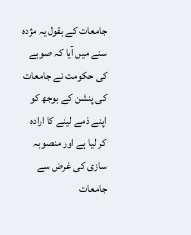جامعات کے بقول یہ مژدہ سنے میں آیا کہ صوبے کی حکومت نے جامعات کی پنشن کے بوجھ کو اپنے ذمے لینے کا ارادہ کر لیا ہے اور منصوبہ سازی کی غرض سے جامعات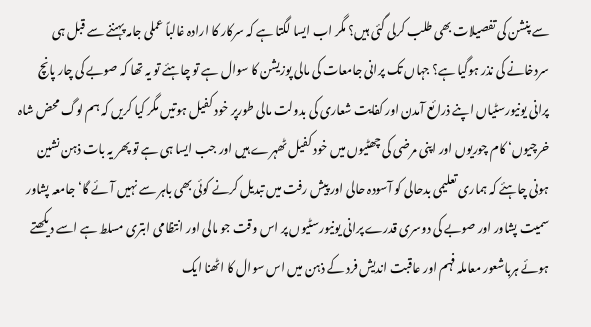سے پنشن کی تفصیلات بھی طلب کرلی گئی ہیں؟ مگر اب ایسا لگتا ہے کہ سرکار کا ارادہ غالباً عملی جامہ پہننے سے قبل ہی سردخانے کی نذر ہوگیا ہے؟ جہاں تک پرانی جامعات کی مالی پوزیشن کا سوال ہے تو چاہئے تو یہ تھا کہ صوبے کی چار پانچ پرانی یونیورسٹیاں اپنے ذرائع آمدن اور کفایت شعاری کی بدولت مالی طورپر خود کفیل ہوتیں مگر کیا کریں کہ ہم لوگ محض شاہ خرچیوں‘ کام چوریوں اور اپنی مرضی کی چھٹیوں میں خود کفیل ٹھہرے ہیں اور جب ایسا ہی ہے تو پھر یہ بات ذہن نشین ہونی چاہئے کہ ہماری تعلیمی بدحالی کو آسودہ حالی اور پیش رفت میں تبدیل کرنے کوئی بھی باہر سے نہیں آئے گا‘ جامعہ پشاور سمیت پشاور اور صوبے کی دوسری قدرے پرانی یونیورسٹیوں پر اس وقت جو مالی اور انتظامی ابتری مسلط ہے اسے دیکھتے ہوئے ہرباشعور معاملہ فہم اور عاقبت اندیش فرد کے ذہن میں اس سوال کا اٹھنا ایک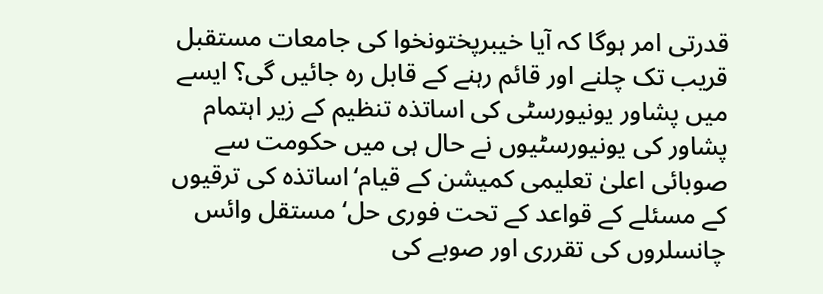قدرتی امر ہوگا کہ آیا خیبرپختونخوا کی جامعات مستقبل قریب تک چلنے اور قائم رہنے کے قابل رہ جائیں گی؟ ایسے میں پشاور یونیورسٹی کی اساتذہ تنظیم کے زیر اہتمام پشاور کی یونیورسٹیوں نے حال ہی میں حکومت سے صوبائی اعلیٰ تعلیمی کمیشن کے قیام‘اساتذہ کی ترقیوں کے مسئلے کے قواعد کے تحت فوری حل‘ مستقل وائس چانسلروں کی تقرری اور صوبے کی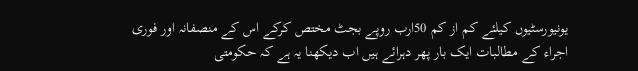یونیورسٹیوں کیلئے کم از کم 50ارب روپے بجٹ مختص کرکے اس کے منصفانہ اور فوری اجراء کے مطالبات ایک بار پھر دہرائے ہیں اب دیکھنا یہ ہے کہ حکومتی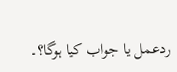ردعمل یا جواب کیا ہوگا؟۔